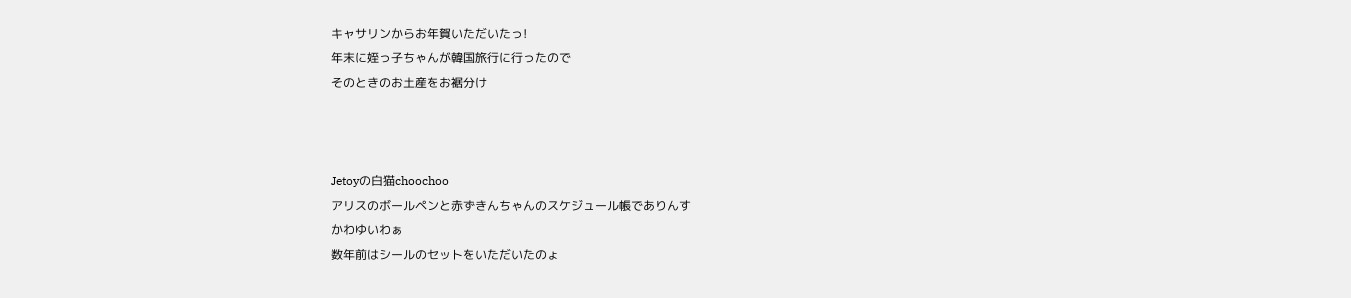キャサリンからお年賀いただいたっ!
年末に姪っ子ちゃんが韓国旅行に行ったので
そのときのお土産をお裾分け



Jetoyの白猫choochoo
アリスのボールペンと赤ずきんちゃんのスケジュール帳でありんす
かわゆいわぁ
数年前はシールのセットをいただいたのょ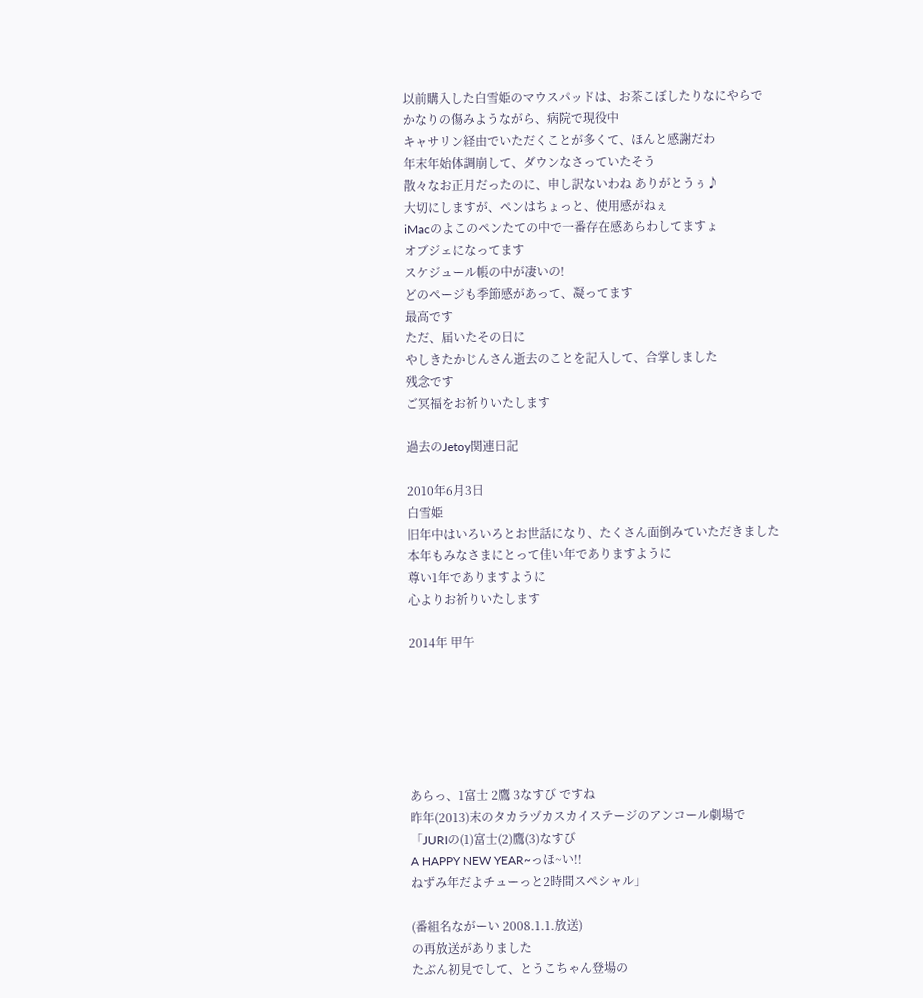以前購入した白雪姫のマウスパッドは、お茶こぼしたりなにやらで
かなりの傷みようながら、病院で現役中
キャサリン経由でいただくことが多くて、ほんと感謝だわ
年末年始体調崩して、ダウンなさっていたそう
散々なお正月だったのに、申し訳ないわね ありがとうぅ♪
大切にしますが、ペンはちょっと、使用感がねぇ
iMacのよこのペンたての中で一番存在感あらわしてますょ
オブジェになってます
スケジュール帳の中が凄いの!
どのページも季節感があって、凝ってます
最高です
ただ、届いたその日に
やしきたかじんさん逝去のことを記入して、合掌しました
残念です
ご冥福をお祈りいたします

過去のJetoy関連日記

2010年6月3日
白雪姫
旧年中はいろいろとお世話になり、たくさん面倒みていただきました
本年もみなさまにとって佳い年でありますように
尊い1年でありますように
心よりお祈りいたします

2014年 甲午






あらっ、1富士 2鷹 3なすび ですね
昨年(2013)末のタカラヅカスカイステージのアンコール劇場で
「JURIの(1)富士(2)鷹(3)なすび
A HAPPY NEW YEAR~っほ~い!!
ねずみ年だよチューっと2時間スペシャル」

(番組名ながーい 2008.1.1.放送)
の再放送がありました
たぶん初見でして、とうこちゃん登場の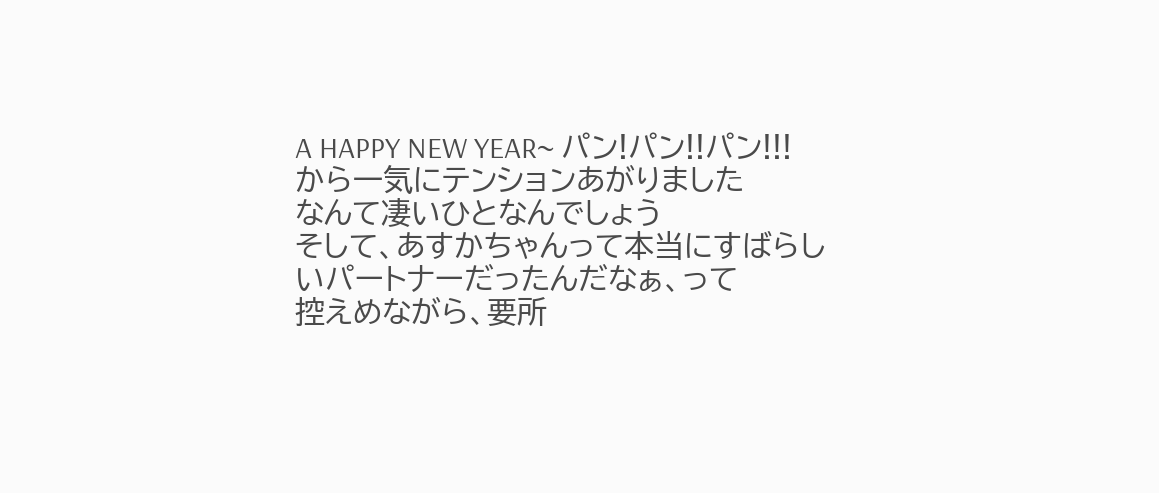A HAPPY NEW YEAR~ パン!パン!!パン!!!
から一気にテンションあがりました
なんて凄いひとなんでしょう
そして、あすかちゃんって本当にすばらしいパートナーだったんだなぁ、って
控えめながら、要所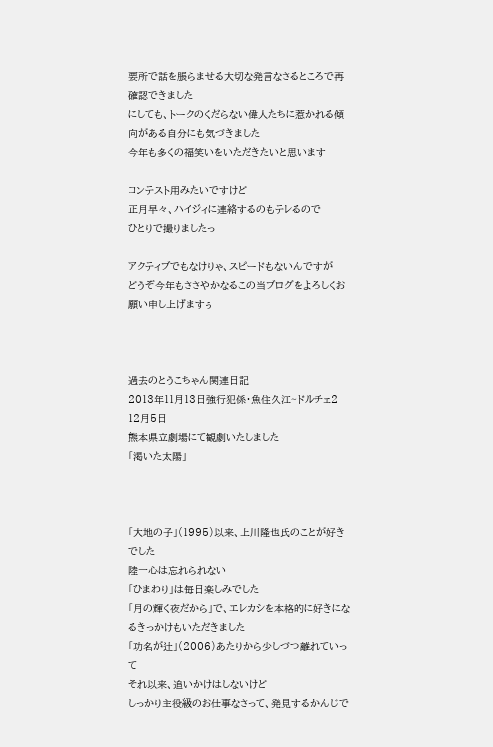要所で話を脹らませる大切な発言なさるところで再確認できました
にしても、トークのくだらない偉人たちに惹かれる傾向がある自分にも気づきました
今年も多くの福笑いをいただきたいと思います

コンテスト用みたいですけど
正月早々、ハイジィに連絡するのもテレるので
ひとりで撮りましたっ

アクティブでもなけりゃ、スピードもないんですが
どうぞ今年もささやかなるこの当ブログをよろしくお願い申し上げますぅ



過去のとうこちゃん関連日記
2013年11月13日強行犯係・魚住久江~ドルチェ2
12月5日
熊本県立劇場にて観劇いたしました
「渇いた太陽」



「大地の子」(1995)以来、上川隆也氏のことが好きでした
陸一心は忘れられない
「ひまわり」は毎日楽しみでした
「月の輝く夜だから」で、エレカシを本格的に好きになるきっかけもいただきました
「功名が辻」(2006)あたりから少しづつ離れていって
それ以来、追いかけはしないけど
しっかり主役級のお仕事なさって、発見するかんじで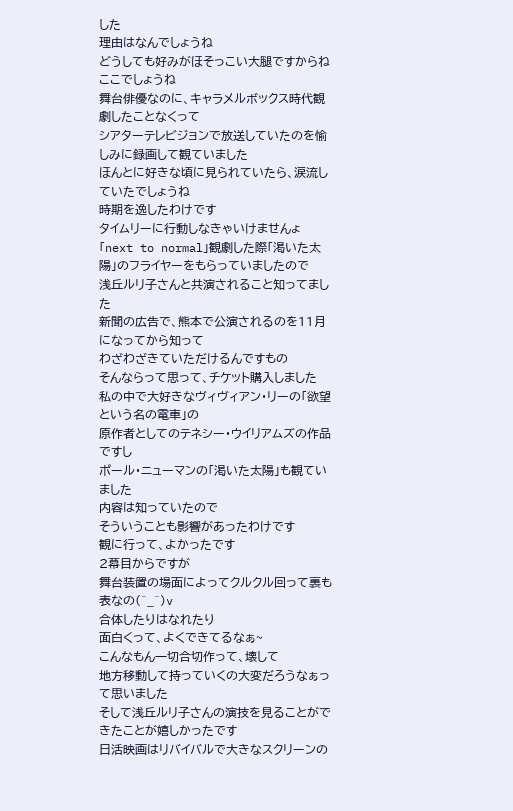した
理由はなんでしょうね
どうしても好みがほそっこい大腿ですからね
ここでしょうね
舞台俳優なのに、キャラメルボックス時代観劇したことなくって
シアターテレビジョンで放送していたのを愉しみに録画して観ていました
ほんとに好きな頃に見られていたら、涙流していたでしょうね
時期を逸したわけです
タイムリーに行動しなきゃいけませんょ
「next to normal」観劇した際「渇いた太陽」のフライヤーをもらっていましたので
浅丘ルリ子さんと共演されること知ってました
新聞の広告で、熊本で公演されるのを11月になってから知って
わざわざきていただけるんですもの
そんならって思って、チケット購入しました
私の中で大好きなヴィヴィアン・リーの「欲望という名の電車」の
原作者としてのテネシー・ウイリアムズの作品ですし
ポール・ニューマンの「渇いた太陽」も観ていました
内容は知っていたので
そういうことも影響があったわけです
観に行って、よかったです
2幕目からですが
舞台装置の場面によってクルクル回って裏も表なの(^_^)v
合体したりはなれたり
面白くって、よくできてるなぁ~
こんなもん一切合切作って、壊して
地方移動して持っていくの大変だろうなぁって思いました
そして浅丘ルリ子さんの演技を見ることができたことが嬉しかったです
日活映画はリバイバルで大きなスクリーンの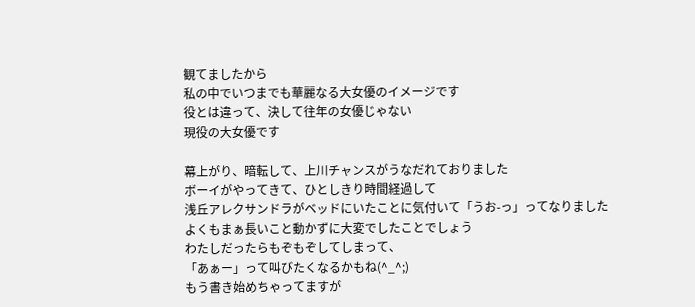観てましたから
私の中でいつまでも華麗なる大女優のイメージです
役とは違って、決して往年の女優じゃない
現役の大女優です

幕上がり、暗転して、上川チャンスがうなだれておりました
ボーイがやってきて、ひとしきり時間経過して
浅丘アレクサンドラがベッドにいたことに気付いて「うお-っ」ってなりました
よくもまぁ長いこと動かずに大変でしたことでしょう
わたしだったらもぞもぞしてしまって、
「あぁー」って叫びたくなるかもね(^_^;)
もう書き始めちゃってますが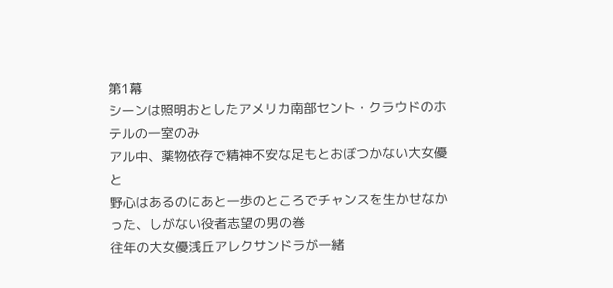第1幕
シーンは照明おとしたアメリカ南部セント・クラウドのホテルの一室のみ
アル中、薬物依存で精神不安な足もとおぼつかない大女優と
野心はあるのにあと一歩のところでチャンスを生かせなかった、しがない役者志望の男の巻
往年の大女優浅丘アレクサンドラが一緒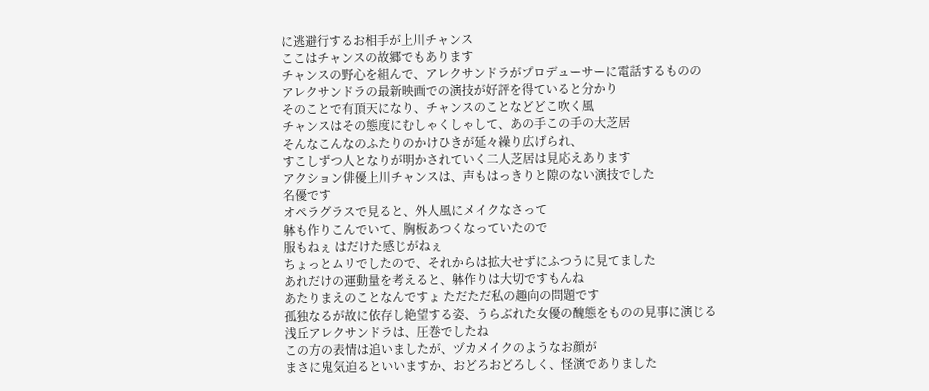に逃避行するお相手が上川チャンス
ここはチャンスの故郷でもあります
チャンスの野心を組んで、アレクサンドラがプロデューサーに電話するものの
アレクサンドラの最新映画での演技が好評を得ていると分かり
そのことで有頂天になり、チャンスのことなどどこ吹く風
チャンスはその態度にむしゃくしゃして、あの手この手の大芝居
そんなこんなのふたりのかけひきが延々繰り広げられ、
すこしずつ人となりが明かされていく二人芝居は見応えあります
アクション俳優上川チャンスは、声もはっきりと隙のない演技でした
名優です
オペラグラスで見ると、外人風にメイクなさって
躰も作りこんでいて、胸板あつくなっていたので
服もねぇ はだけた感じがねぇ
ちょっとムリでしたので、それからは拡大せずにふつうに見てました
あれだけの運動量を考えると、躰作りは大切ですもんね
あたりまえのことなんですょ ただただ私の趣向の問題です
孤独なるが故に依存し絶望する姿、うらぶれた女優の醜態をものの見事に演じる
浅丘アレクサンドラは、圧巻でしたね
この方の表情は追いましたが、ヅカメイクのようなお顔が
まさに鬼気迫るといいますか、おどろおどろしく、怪演でありました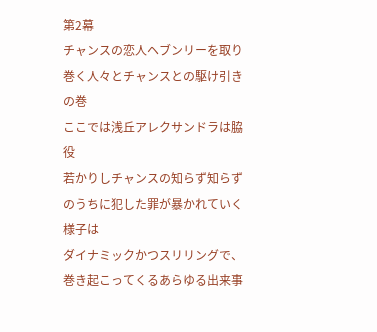第2幕
チャンスの恋人ヘブンリーを取り巻く人々とチャンスとの駆け引きの巻
ここでは浅丘アレクサンドラは脇役
若かりしチャンスの知らず知らずのうちに犯した罪が暴かれていく様子は
ダイナミックかつスリリングで、巻き起こってくるあらゆる出来事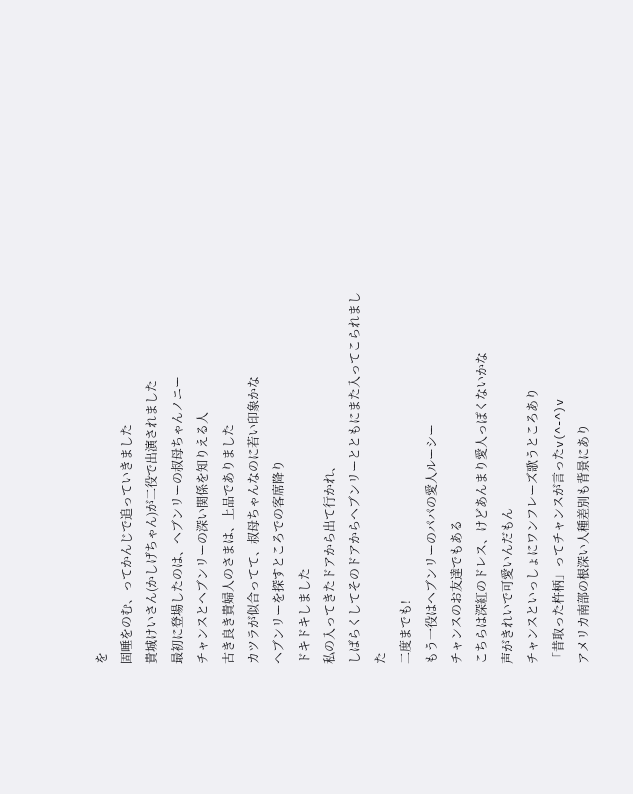を
固唾をのむ、ってかんじで追っていきました
貴城けいさん(かしげちゃん)が二役で出演されました
最初に登場したのは、ヘブンリーの叔母ちゃんノニー
チャンスとヘブンリーの深い関係を知りえる人
古き良き貴婦人のさまは、上品でありました
カツラが似合ってて、叔母ちゃんなのに若い印象かな
ヘブンリーを探すところでの客席降り
ドキドキしました
私の入ってきたドアから出て行かれ、
しばらくしてそのドアからヘブンリーとともにまた入ってこられました
二度までも!
もう一役はヘブンリーのパパの愛人ルーシー
チャンスのお友達でもある
こちらは深紅のドレス、けどあんまり愛人っぽくないかな
声がきれいで可愛いんだもん
チャンスといっしょにワンフレーズ歌うところあり
「昔取った杵柄」ってチャンスが言ったv(^-^)v
アメリカ南部の根深い人種差別も背景にあり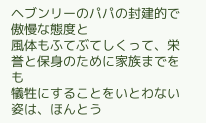ヘブンリーのパパの封建的で傲慢な態度と
風体もふてぶてしくって、栄誉と保身のために家族までをも
犠牲にすることをいとわない姿は、ほんとう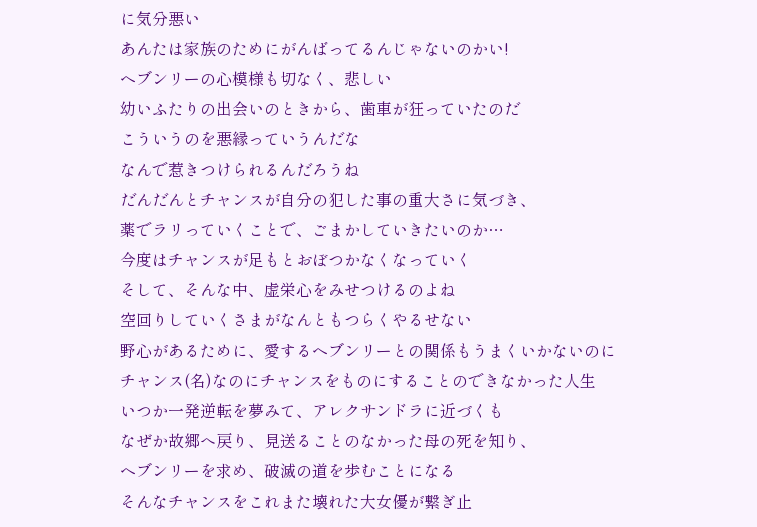に気分悪い
あんたは家族のためにがんばってるんじゃないのかい!
ヘブンリーの心模様も切なく、悲しい
幼いふたりの出会いのときから、歯車が狂っていたのだ
こういうのを悪縁っていうんだな
なんで惹きつけられるんだろうね
だんだんとチャンスが自分の犯した事の重大さに気づき、
薬でラリっていくことで、ごまかしていきたいのか…
今度はチャンスが足もとおぼつかなくなっていく
そして、そんな中、虚栄心をみせつけるのよね
空回りしていくさまがなんともつらくやるせない
野心があるために、愛するヘブンリーとの関係もうまくいかないのに
チャンス(名)なのにチャンスをものにすることのできなかった人生
いつか一発逆転を夢みて、アレクサンドラに近づくも
なぜか故郷へ戻り、見送ることのなかった母の死を知り、
ヘブンリーを求め、破滅の道を歩むことになる
そんなチャンスをこれまた壊れた大女優が繋ぎ止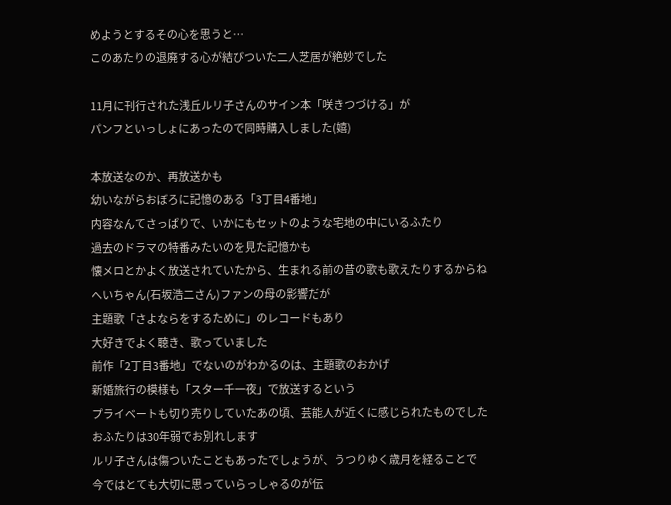めようとするその心を思うと…
このあたりの退廃する心が結びついた二人芝居が絶妙でした

11月に刊行された浅丘ルリ子さんのサイン本「咲きつづける」が
パンフといっしょにあったので同時購入しました(嬉)

本放送なのか、再放送かも
幼いながらおぼろに記憶のある「3丁目4番地」
内容なんてさっぱりで、いかにもセットのような宅地の中にいるふたり
過去のドラマの特番みたいのを見た記憶かも
懐メロとかよく放送されていたから、生まれる前の昔の歌も歌えたりするからね
へいちゃん(石坂浩二さん)ファンの母の影響だが
主題歌「さよならをするために」のレコードもあり
大好きでよく聴き、歌っていました
前作「2丁目3番地」でないのがわかるのは、主題歌のおかげ
新婚旅行の模様も「スター千一夜」で放送するという
プライベートも切り売りしていたあの頃、芸能人が近くに感じられたものでした
おふたりは30年弱でお別れします
ルリ子さんは傷ついたこともあったでしょうが、うつりゆく歳月を経ることで
今ではとても大切に思っていらっしゃるのが伝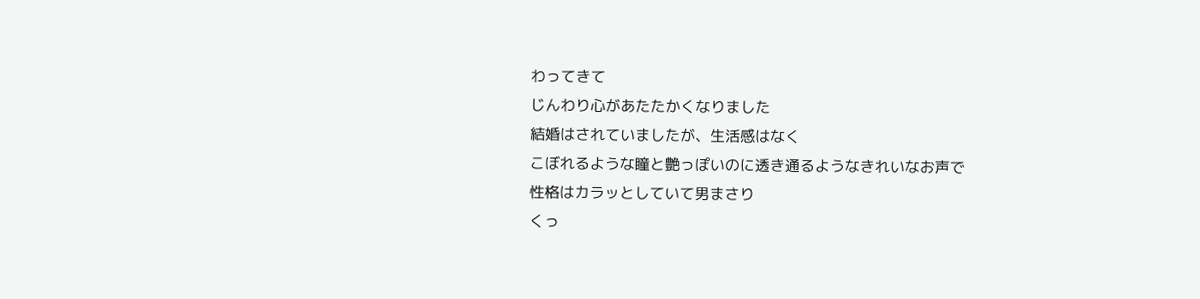わってきて
じんわり心があたたかくなりました
結婚はされていましたが、生活感はなく
こぼれるような瞳と艶っぽいのに透き通るようなきれいなお声で
性格はカラッとしていて男まさり
くっ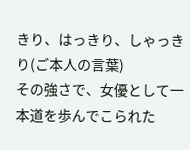きり、はっきり、しゃっきり(ご本人の言葉)
その強さで、女優として一本道を歩んでこられた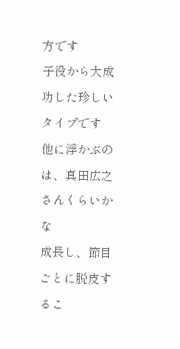方です
子役から大成功した珍しいタイプです
他に浮かぶのは、真田広之さんくらいかな
成長し、節目ごとに脱皮するこ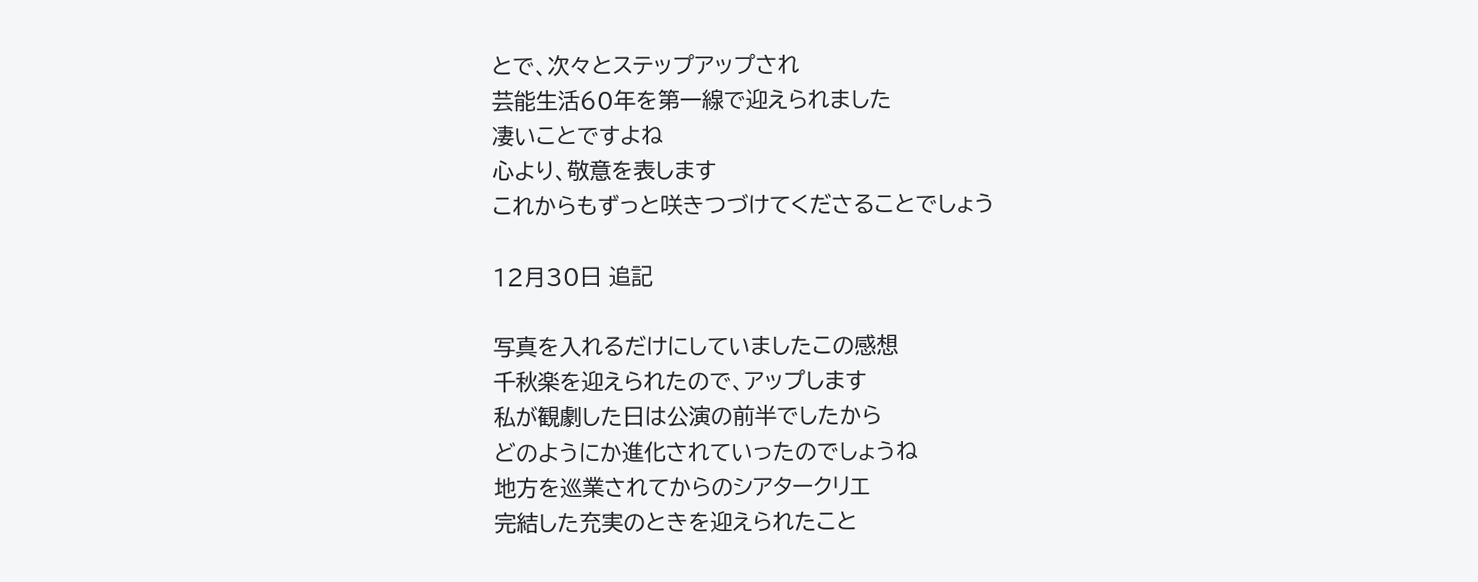とで、次々とステップアップされ
芸能生活60年を第一線で迎えられました
凄いことですよね
心より、敬意を表します
これからもずっと咲きつづけてくださることでしょう

12月30日 追記

写真を入れるだけにしていましたこの感想
千秋楽を迎えられたので、アップします
私が観劇した日は公演の前半でしたから
どのようにか進化されていったのでしょうね
地方を巡業されてからのシアタークリエ
完結した充実のときを迎えられたこと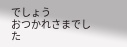でしょう
おつかれさまでした